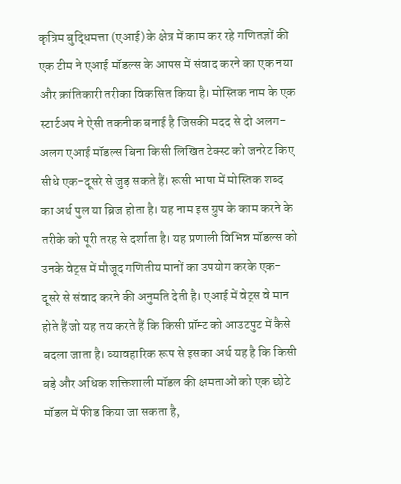कृत्रिम बुद्धिमत्ता (एआई) के क्षेत्र में काम कर रहे गणितज्ञों की एक टीम ने एआई मॉडल्स के आपस में संवाद करने का एक नया और क्रांतिकारी तरीका विकसित किया है। मोस्तिक नाम के एक स्टार्टअप ने ऐसी तकनीक बनाई है जिसकी मदद से दो अलग-अलग एआई मॉडल्स बिना किसी लिखित टेक्स्ट को जनरेट किए सीधे एक-दूसरे से जुड़ सकते हैं। रूसी भाषा में मोस्तिक शब्द का अर्थ पुल या ब्रिज होता है। यह नाम इस ग्रुप के काम करने के तरीके को पूरी तरह से दर्शाता है। यह प्रणाली विभिन्न मॉडल्स को उनके वेट्स में मौजूद गणितीय मानों का उपयोग करके एक-दूसरे से संवाद करने की अनुमति देती है। एआई में वेट्स वे मान होते हैं जो यह तय करते हैं कि किसी प्रॉम्ट को आउटपुट में कैसे बदला जाता है। व्यावहारिक रूप से इसका अर्थ यह है कि किसी बड़े और अधिक शक्तिशाली मॉडल की क्षमताओं को एक छोटे मॉडल में फीड किया जा सकता है,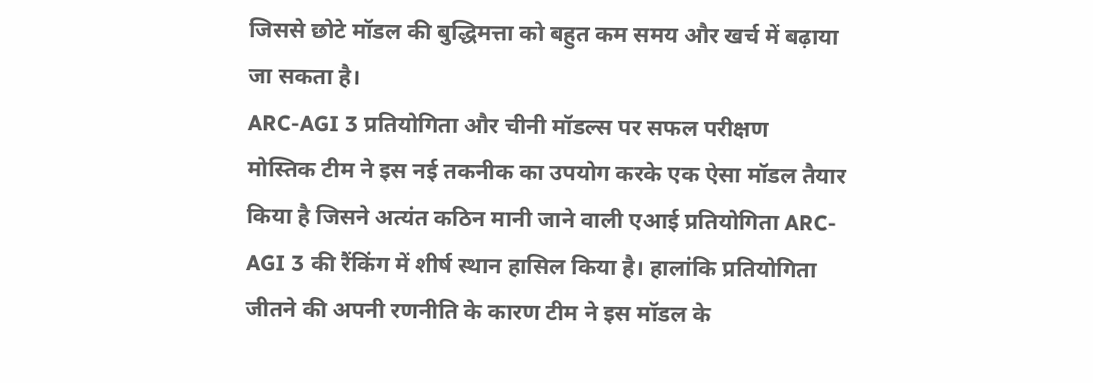जिससे छोटे मॉडल की बुद्धिमत्ता को बहुत कम समय और खर्च में बढ़ाया जा सकता है।
ARC-AGI 3 प्रतियोगिता और चीनी मॉडल्स पर सफल परीक्षण
मोस्तिक टीम ने इस नई तकनीक का उपयोग करके एक ऐसा मॉडल तैयार किया है जिसने अत्यंत कठिन मानी जाने वाली एआई प्रतियोगिता ARC-AGI 3 की रैंकिंग में शीर्ष स्थान हासिल किया है। हालांकि प्रतियोगिता जीतने की अपनी रणनीति के कारण टीम ने इस मॉडल के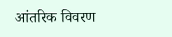आंतरिक विवरण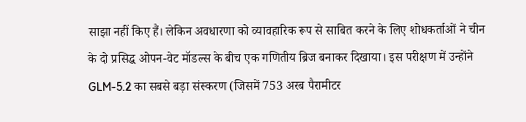साझा नहीं किए हैं। लेकिन अवधारणा को व्यावहारिक रूप से साबित करने के लिए शोधकर्ताओं ने चीन के दो प्रसिद्ध ओपन-वेट मॉडल्स के बीच एक गणितीय ब्रिज बनाकर दिखाया। इस परीक्षण में उन्होंने GLM-5.2 का सबसे बड़ा संस्करण (जिसमें 753 अरब पैरामीटर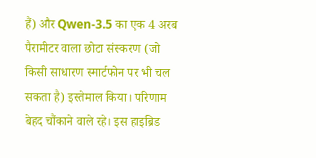हैं) और Qwen-3.5 का एक 4 अरब पैरामीटर वाला छोटा संस्करण (जो किसी साधारण स्मार्टफोन पर भी चल सकता है) इस्तेमाल किया। परिणाम बेहद चौंकाने वाले रहे। इस हाइब्रिड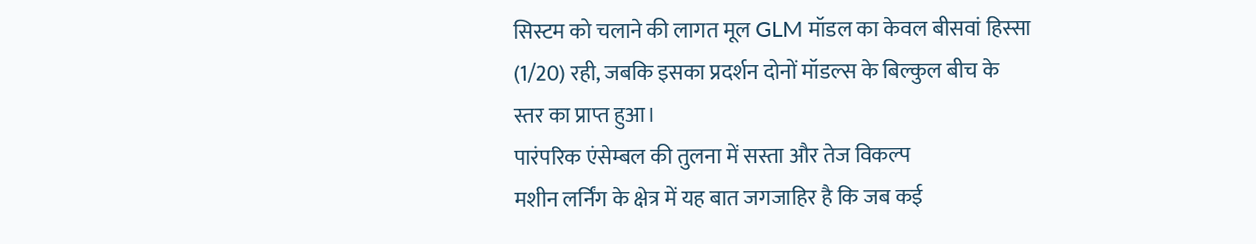सिस्टम को चलाने की लागत मूल GLM मॉडल का केवल बीसवां हिस्सा (1/20) रही, जबकि इसका प्रदर्शन दोनों मॉडल्स के बिल्कुल बीच के स्तर का प्राप्त हुआ।
पारंपरिक एंसेम्बल की तुलना में सस्ता और तेज विकल्प
मशीन लर्निंग के क्षेत्र में यह बात जगजाहिर है कि जब कई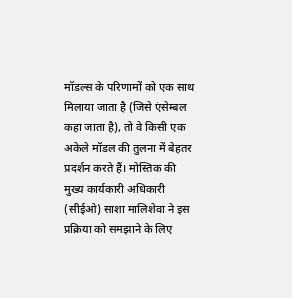मॉडल्स के परिणामों को एक साथ मिलाया जाता है (जिसे एंसेम्बल कहा जाता है), तो वे किसी एक अकेले मॉडल की तुलना में बेहतर प्रदर्शन करते हैं। मोस्तिक की मुख्य कार्यकारी अधिकारी (सीईओ) साशा मालिशेवा ने इस प्रक्रिया को समझाने के लिए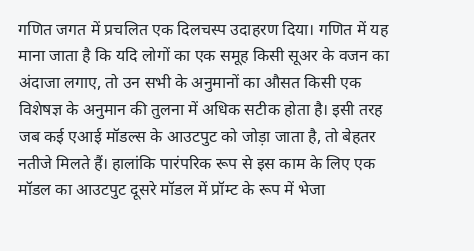गणित जगत में प्रचलित एक दिलचस्प उदाहरण दिया। गणित में यह माना जाता है कि यदि लोगों का एक समूह किसी सूअर के वजन का अंदाजा लगाए, तो उन सभी के अनुमानों का औसत किसी एक विशेषज्ञ के अनुमान की तुलना में अधिक सटीक होता है। इसी तरह जब कई एआई मॉडल्स के आउटपुट को जोड़ा जाता है, तो बेहतर नतीजे मिलते हैं। हालांकि पारंपरिक रूप से इस काम के लिए एक मॉडल का आउटपुट दूसरे मॉडल में प्रॉम्ट के रूप में भेजा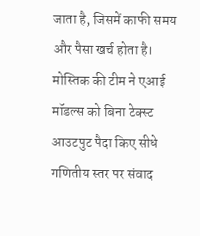जाता है, जिसमें काफी समय और पैसा खर्च होता है। मोस्तिक की टीम ने एआई मॉडल्स को बिना टेक्स्ट आउटपुट पैदा किए सीधे गणितीय स्तर पर संवाद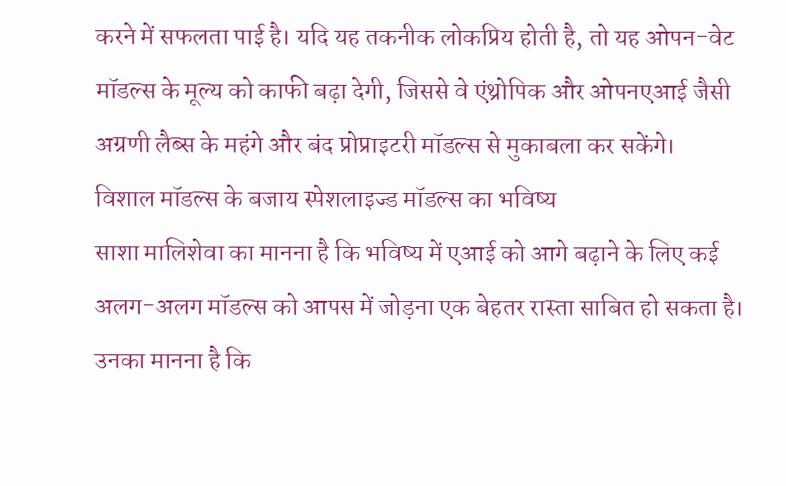करने में सफलता पाई है। यदि यह तकनीक लोकप्रिय होती है, तो यह ओपन-वेट मॉडल्स के मूल्य को काफी बढ़ा देगी, जिससे वे एंथ्रोपिक और ओपनएआई जैसी अग्रणी लैब्स के महंगे और बंद प्रोप्राइटरी मॉडल्स से मुकाबला कर सकेंगे।
विशाल मॉडल्स के बजाय स्पेशलाइज्ड मॉडल्स का भविष्य
साशा मालिशेवा का मानना है कि भविष्य में एआई को आगे बढ़ाने के लिए कई अलग-अलग मॉडल्स को आपस में जोड़ना एक बेहतर रास्ता साबित हो सकता है। उनका मानना है कि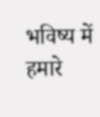भविष्य में हमारे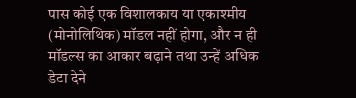पास कोई एक विशालकाय या एकाश्मीय (मोनोलिथिक) मॉडल नहीं होगा, और न ही मॉडल्स का आकार बढ़ाने तथा उन्हें अधिक डेटा देने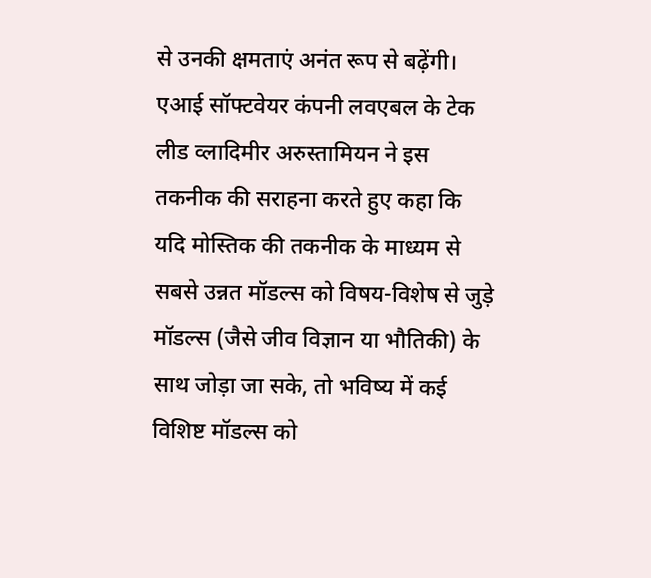से उनकी क्षमताएं अनंत रूप से बढ़ेंगी। एआई सॉफ्टवेयर कंपनी लवएबल के टेक लीड व्लादिमीर अरुस्तामियन ने इस तकनीक की सराहना करते हुए कहा कि यदि मोस्तिक की तकनीक के माध्यम से सबसे उन्नत मॉडल्स को विषय-विशेष से जुड़े मॉडल्स (जैसे जीव विज्ञान या भौतिकी) के साथ जोड़ा जा सके, तो भविष्य में कई विशिष्ट मॉडल्स को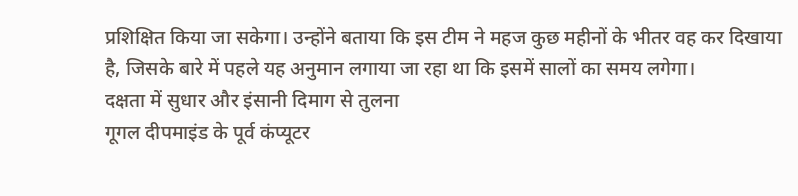प्रशिक्षित किया जा सकेगा। उन्होंने बताया कि इस टीम ने महज कुछ महीनों के भीतर वह कर दिखाया है, जिसके बारे में पहले यह अनुमान लगाया जा रहा था कि इसमें सालों का समय लगेगा।
दक्षता में सुधार और इंसानी दिमाग से तुलना
गूगल दीपमाइंड के पूर्व कंप्यूटर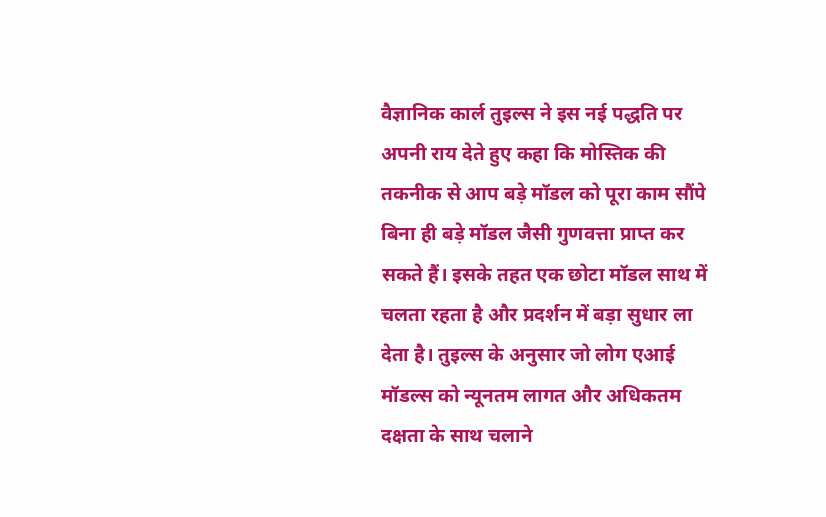वैज्ञानिक कार्ल तुइल्स ने इस नई पद्धति पर अपनी राय देते हुए कहा कि मोस्तिक की तकनीक से आप बड़े मॉडल को पूरा काम सौंपे बिना ही बड़े मॉडल जैसी गुणवत्ता प्राप्त कर सकते हैं। इसके तहत एक छोटा मॉडल साथ में चलता रहता है और प्रदर्शन में बड़ा सुधार ला देता है। तुइल्स के अनुसार जो लोग एआई मॉडल्स को न्यूनतम लागत और अधिकतम दक्षता के साथ चलाने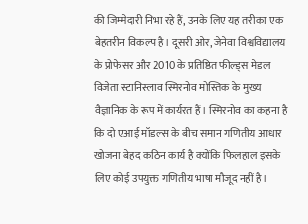की जिम्मेदारी निभा रहे हैं, उनके लिए यह तरीका एक बेहतरीन विकल्प है। दूसरी ओर, जेनेवा विश्वविद्यालय के प्रोफेसर और 2010 के प्रतिष्ठित फील्ड्स मेडल विजेता स्टानिस्लाव स्मिरनोव मोस्तिक के मुख्य वैज्ञानिक के रूप में कार्यरत हैं। स्मिरनोव का कहना है कि दो एआई मॉडल्स के बीच समान गणितीय आधार खोजना बेहद कठिन कार्य है क्योंकि फिलहाल इसके लिए कोई उपयुक्त गणितीय भाषा मौजूद नहीं है।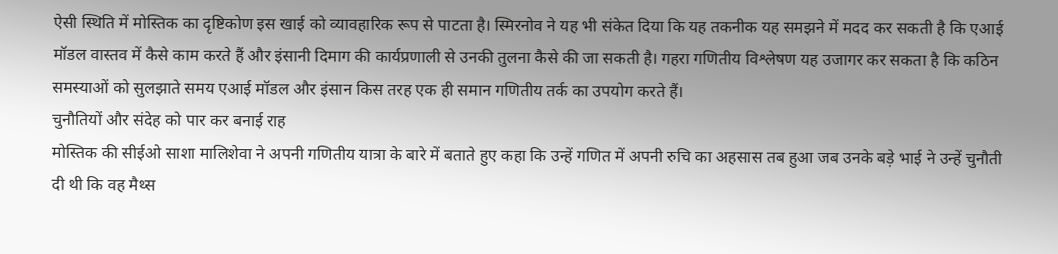ऐसी स्थिति में मोस्तिक का दृष्टिकोण इस खाई को व्यावहारिक रूप से पाटता है। स्मिरनोव ने यह भी संकेत दिया कि यह तकनीक यह समझने में मदद कर सकती है कि एआई मॉडल वास्तव में कैसे काम करते हैं और इंसानी दिमाग की कार्यप्रणाली से उनकी तुलना कैसे की जा सकती है। गहरा गणितीय विश्लेषण यह उजागर कर सकता है कि कठिन समस्याओं को सुलझाते समय एआई मॉडल और इंसान किस तरह एक ही समान गणितीय तर्क का उपयोग करते हैं।
चुनौतियों और संदेह को पार कर बनाई राह
मोस्तिक की सीईओ साशा मालिशेवा ने अपनी गणितीय यात्रा के बारे में बताते हुए कहा कि उन्हें गणित में अपनी रुचि का अहसास तब हुआ जब उनके बड़े भाई ने उन्हें चुनौती दी थी कि वह मैथ्स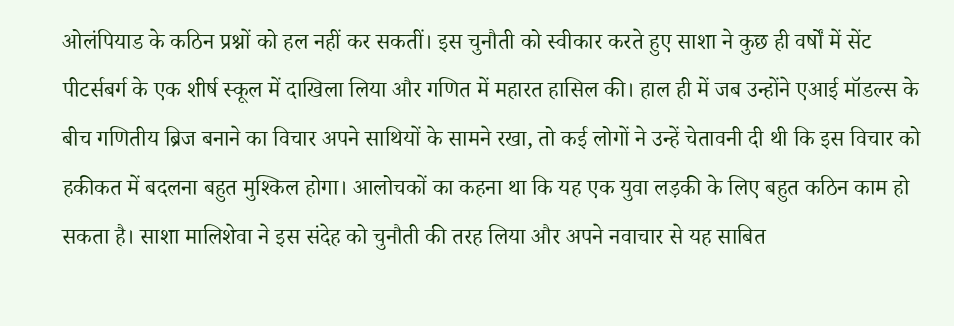ओलंपियाड के कठिन प्रश्नों को हल नहीं कर सकतीं। इस चुनौती को स्वीकार करते हुए साशा ने कुछ ही वर्षों में सेंट पीटर्सबर्ग के एक शीर्ष स्कूल में दाखिला लिया और गणित में महारत हासिल की। हाल ही में जब उन्होंने एआई मॉडल्स के बीच गणितीय ब्रिज बनाने का विचार अपने साथियों के सामने रखा, तो कई लोगों ने उन्हें चेतावनी दी थी कि इस विचार को हकीकत में बदलना बहुत मुश्किल होगा। आलोचकों का कहना था कि यह एक युवा लड़की के लिए बहुत कठिन काम हो सकता है। साशा मालिशेवा ने इस संदेह को चुनौती की तरह लिया और अपने नवाचार से यह साबित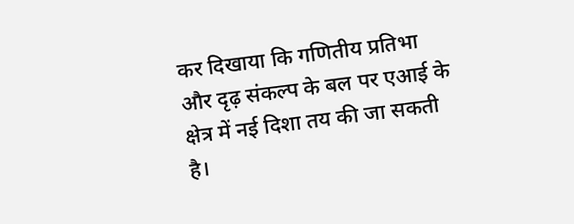कर दिखाया कि गणितीय प्रतिभा और दृढ़ संकल्प के बल पर एआई के क्षेत्र में नई दिशा तय की जा सकती है।